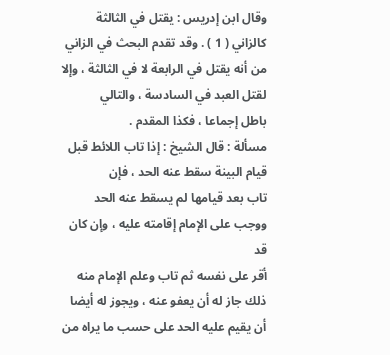وقال ابن إدريس : يقتل في الثالثة كالزاني ( 1 ) . وقد تقدم البحث في الزاني
من أنه يقتل في الرابعة لا في الثالثة ، وإلا لقتل العبد في السادسة ، والتالي
باطل إجماعا ، فكذا المقدم .
مسألة : قال الشيخ : إذا تاب اللائط قبل قيام البينة سقط عنه الحد ، فإن
تاب بعد قيامها لم يسقط عنه الحد ووجب على الإمام إقامته عليه ، وإن كان قد
أقر على نفسه ثم تاب وعلم الإمام منه ذلك جاز له أن يعفو عنه ، ويجوز له أيضا
أن يقيم عليه الحد على حسب ما يراه من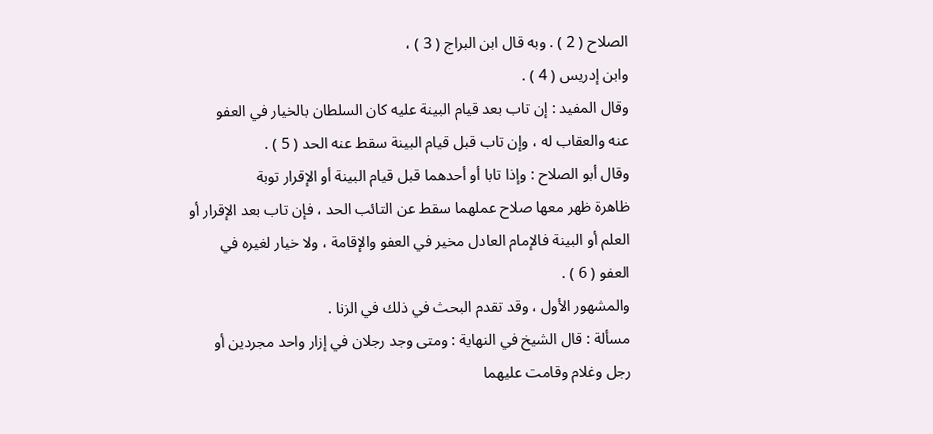الصلاح ( 2 ) . وبه قال ابن البراج ( 3 ) ،
وابن إدريس ( 4 ) .
وقال المفيد : إن تاب بعد قيام البينة عليه كان السلطان بالخيار في العفو
عنه والعقاب له ، وإن تاب قبل قيام البينة سقط عنه الحد ( 5 ) .
وقال أبو الصلاح : وإذا تابا أو أحدهما قبل قيام البينة أو الإقرار توبة
ظاهرة ظهر معها صلاح عملهما سقط عن التائب الحد ، فإن تاب بعد الإقرار أو
العلم أو البينة فالإمام العادل مخير في العفو والإقامة ، ولا خيار لغيره في
العفو ( 6 ) .
والمشهور الأول ، وقد تقدم البحث في ذلك في الزنا .
مسألة : قال الشيخ في النهاية : ومتى وجد رجلان في إزار واحد مجردين أو
رجل وغلام وقامت عليهما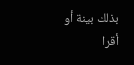بذلك بينة أو أقرا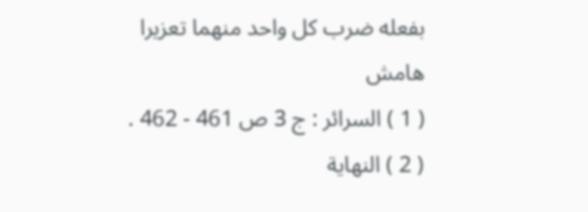بفعله ضرب كل واحد منهما تعزيرا
هامش
( 1 ) السرائر : ج 3 ص 461 - 462 .
( 2 ) النهاية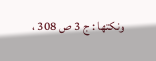ونكتها : ج 3 ص 308 ،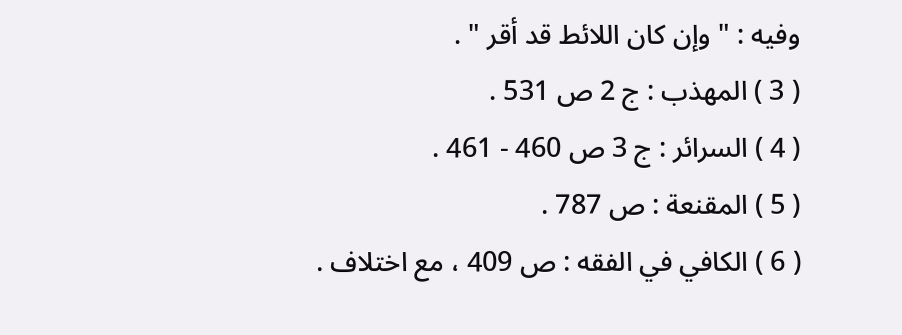وفيه : " وإن كان اللائط قد أقر " .
( 3 ) المهذب : ج 2 ص 531 .
( 4 ) السرائر : ج 3 ص 460 - 461 .
( 5 ) المقنعة : ص 787 .
( 6 ) الكافي في الفقه : ص 409 ، مع اختلاف .